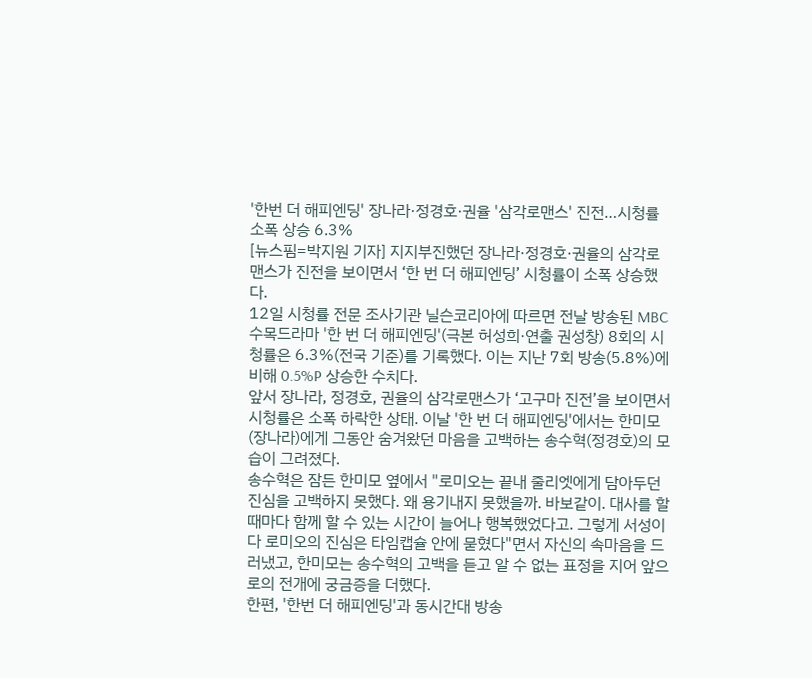'한번 더 해피엔딩' 장나라·정경호·권율 '삼각로맨스' 진전…시청률 소폭 상승 6.3%
[뉴스핌=박지원 기자] 지지부진했던 장나라·정경호·권율의 삼각로맨스가 진전을 보이면서 ‘한 번 더 해피엔딩’ 시청률이 소폭 상승했다.
12일 시청률 전문 조사기관 닐슨코리아에 따르면 전날 방송된 MBC 수목드라마 '한 번 더 해피엔딩'(극본 허성희·연출 권성창) 8회의 시청률은 6.3%(전국 기준)를 기록했다. 이는 지난 7회 방송(5.8%)에 비해 0.5%P 상승한 수치다.
앞서 장나라, 정경호, 권율의 삼각로맨스가 ‘고구마 진전’을 보이면서 시청률은 소폭 하락한 상태. 이날 '한 번 더 해피엔딩'에서는 한미모(장나라)에게 그동안 숨겨왔던 마음을 고백하는 송수혁(정경호)의 모습이 그려졌다.
송수혁은 잠든 한미모 옆에서 "로미오는 끝내 줄리엣에게 담아두던 진심을 고백하지 못했다. 왜 용기내지 못했을까. 바보같이. 대사를 할 때마다 함께 할 수 있는 시간이 늘어나 행복했었다고. 그렇게 서성이다 로미오의 진심은 타임캡슐 안에 묻혔다"면서 자신의 속마음을 드러냈고, 한미모는 송수혁의 고백을 듣고 알 수 없는 표정을 지어 앞으로의 전개에 궁금증을 더했다.
한편, '한번 더 해피엔딩'과 동시간대 방송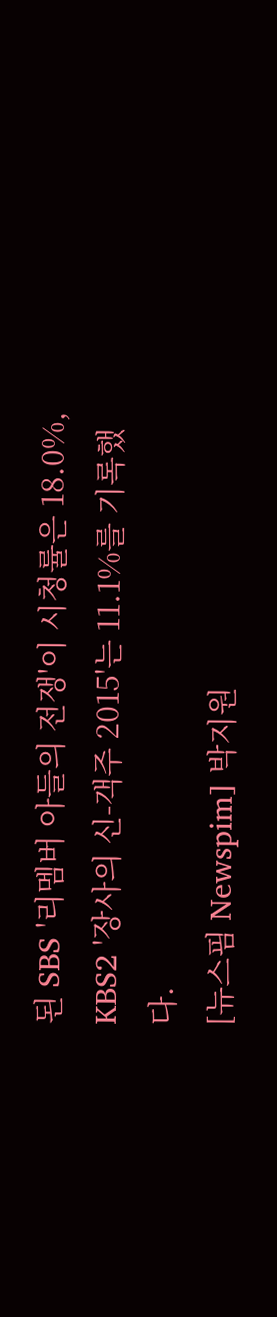된 SBS '리멤버 아들의 전쟁'이 시청률은 18.0%, KBS2 '장사의 신-객주 2015'는 11.1%를 기록했다.
[뉴스핌 Newspim] 박지원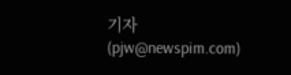기자 (pjw@newspim.com)